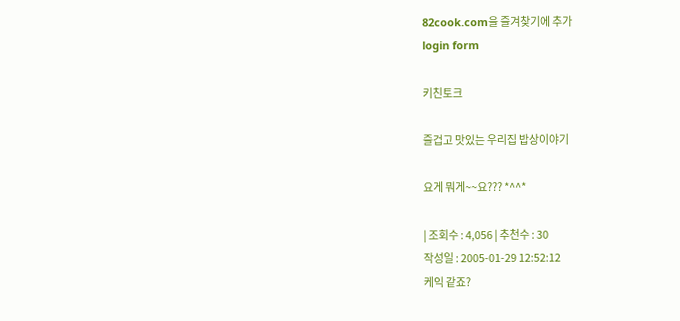82cook.com을 즐겨찾기에 추가
login form

키친토크

즐겁고 맛있는 우리집 밥상이야기

요게 뭐게~~요??? *^^*

| 조회수 : 4,056 | 추천수 : 30
작성일 : 2005-01-29 12:52:12
케익 같죠?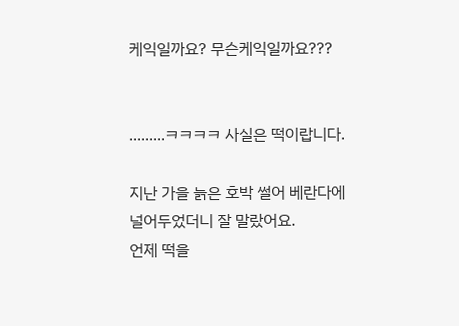케익일까요? 무슨케익일까요???


.........ㅋㅋㅋㅋ 사실은 떡이랍니다.

지난 가을 늙은 호박 썰어 베란다에 널어두었더니 잘 말랐어요.
언제 떡을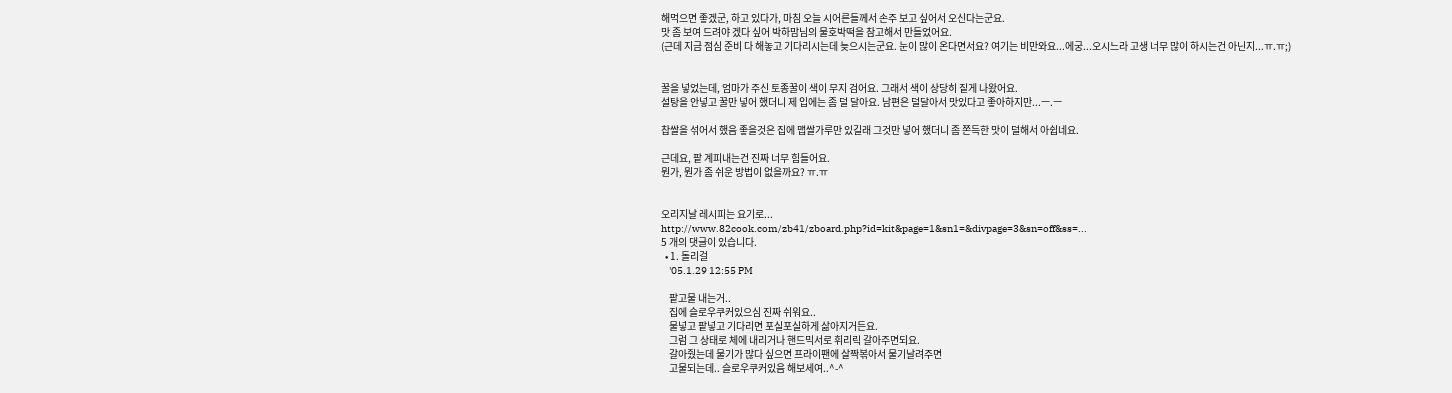해먹으면 좋겠군, 하고 있다가, 마침 오늘 시어른들께서 손주 보고 싶어서 오신다는군요.
맛 좀 보여 드려야 겠다 싶어 박하맘님의 물호박떡을 참고해서 만들었어요.
(근데 지금 점심 준비 다 해놓고 기다리시는데 늦으시는군요. 눈이 많이 온다면서요? 여기는 비만와요...에궁...오시느라 고생 너무 많이 하시는건 아닌지...ㅠ.ㅠ;)


꿀을 넣었는데, 엄마가 주신 토종꿀이 색이 무지 검어요. 그래서 색이 상당히 짙게 나왔어요.
설탕을 안넣고 꿀만 넣어 했더니 제 입에는 좀 덜 달아요. 남편은 덜달아서 맛있다고 좋아하지만...ㅡ.ㅡ

찹쌀을 섞어서 했음 좋을것은 집에 맵쌀가루만 있길래 그것만 넣어 했더니 좀 쫀득한 맛이 덜해서 아쉽네요.

근데요, 팥 계피내는건 진짜 너무 힘들어요.
뭔가, 뭔가 좀 쉬운 방법이 없을까요? ㅠ.ㅠ


오리지날 레시피는 요기로...
http://www.82cook.com/zb41/zboard.php?id=kit&page=1&sn1=&divpage=3&sn=off&ss=...
5 개의 댓글이 있습니다.
  • 1. 돌리걸
    '05.1.29 12:55 PM

    팥고물 내는거..
    집에 슬로우쿠커있으심 진짜 쉬워요..
    물넣고 팥넣고 기다리면 포실포실하게 삶아지거든요.
    그럼 그 상태로 체에 내리거나 핸드믹서로 휘리릭 갈아주면되요.
    갈아줬는데 물기가 많다 싶으면 프라이팬에 살짝볶아서 물기날려주면
    고물되는데.. 슬로우쿠커있음 해보세여..^-^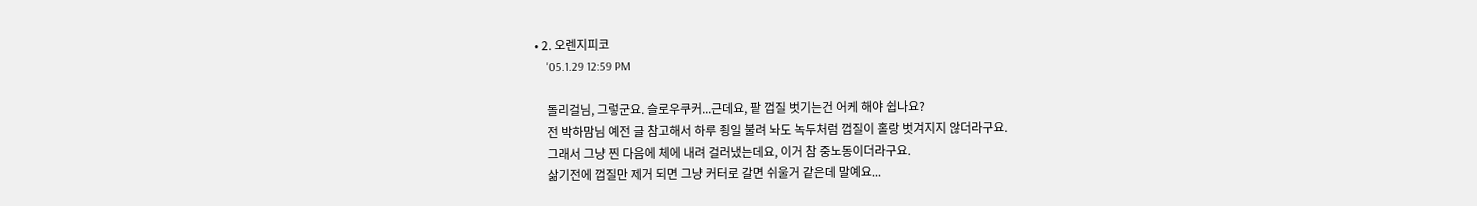• 2. 오렌지피코
    '05.1.29 12:59 PM

    돌리걸님, 그렇군요. 슬로우쿠커...근데요, 팥 껍질 벗기는건 어케 해야 쉽나요?
    전 박하맘님 예전 글 참고해서 하루 죙일 불려 놔도 녹두처럼 껍질이 홀랑 벗겨지지 않더라구요.
    그래서 그냥 찐 다음에 체에 내려 걸러냈는데요, 이거 참 중노동이더라구요.
    삶기전에 껍질만 제거 되면 그냥 커터로 갈면 쉬울거 같은데 말예요...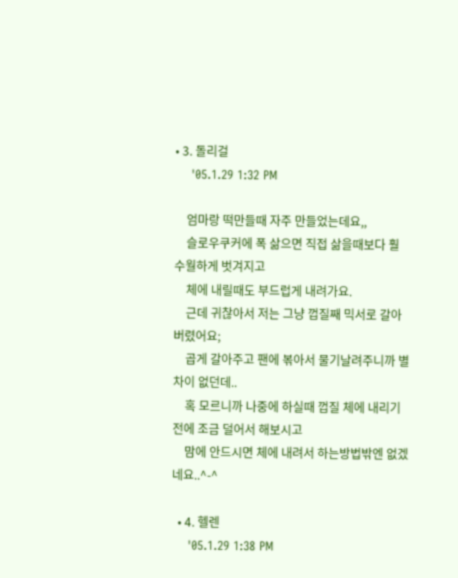• 3. 돌리걸
    '05.1.29 1:32 PM

    엄마랑 떡만들때 자주 만들었는데요,,
    슬로우쿠커에 폭 삶으면 직접 삶을때보다 훨 수월하게 벗겨지고
    체에 내릴때도 부드럽게 내려가요.
    근데 귀찮아서 저는 그냥 껍질째 믹서로 갈아버렸어요;
    곱게 갈아주고 팬에 볶아서 물기날려주니까 별 차이 없던데..
    혹 모르니까 나중에 하실때 껍질 체에 내리기전에 조금 덜어서 해보시고
    맘에 안드시면 체에 내려서 하는방법밖엔 없겠네요..^-^

  • 4. 헬렌
    '05.1.29 1:38 PM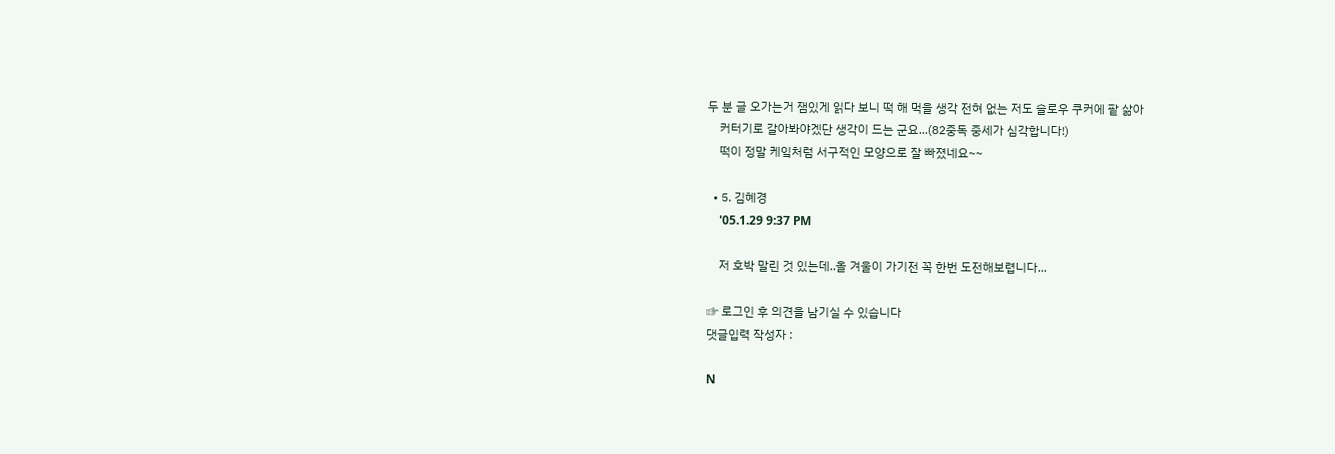두 분 글 오가는거 잼있게 읽다 보니 떡 해 먹을 생각 전혀 없는 저도 슬로우 쿠커에 팥 삶아
    커터기로 갈아봐야겠단 생각이 드는 군요...(82중독 중세가 심각합니다!)
    떡이 정말 케잌처럼 서구적인 모양으로 잘 빠졌네요~~

  • 5. 김혜경
    '05.1.29 9:37 PM

    저 호박 말린 것 있는데..올 겨울이 가기전 꼭 한번 도전해보렵니다...

☞ 로그인 후 의견을 남기실 수 있습니다
댓글입력 작성자 :

N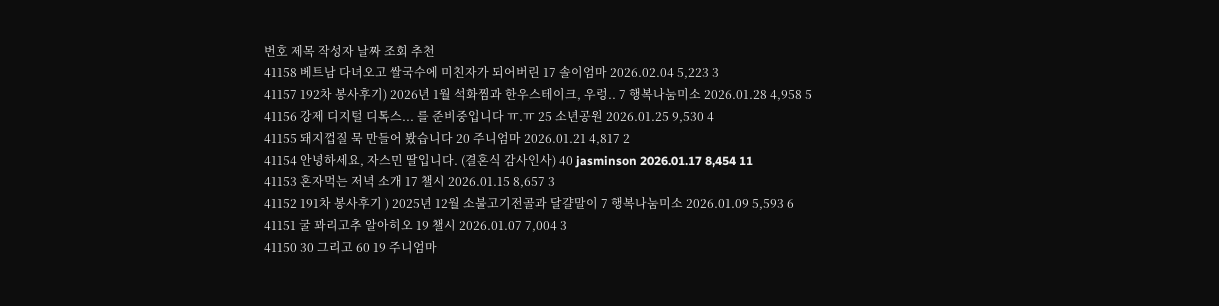번호 제목 작성자 날짜 조회 추천
41158 베트남 다녀오고 쌀국수에 미친자가 되어버린 17 솔이엄마 2026.02.04 5,223 3
41157 192차 봉사후기) 2026년 1월 석화찜과 한우스테이크, 우렁.. 7 행복나눔미소 2026.01.28 4,958 5
41156 강제 디지털 디톡스... 를 준비중입니다 ㅠ.ㅠ 25 소년공원 2026.01.25 9,530 4
41155 돼지껍질 묵 만들어 봤습니다 20 주니엄마 2026.01.21 4,817 2
41154 안녕하세요, 자스민 딸입니다. (결혼식 감사인사) 40 jasminson 2026.01.17 8,454 11
41153 혼자먹는 저녁 소개 17 챌시 2026.01.15 8,657 3
41152 191차 봉사후기 ) 2025년 12월 소불고기전골과 달걀말이 7 행복나눔미소 2026.01.09 5,593 6
41151 굴 꽈리고추 알아히오 19 챌시 2026.01.07 7,004 3
41150 30 그리고 60 19 주니엄마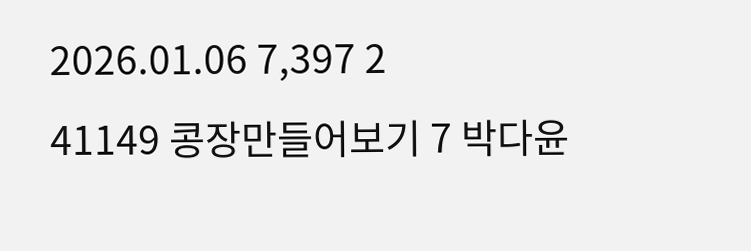2026.01.06 7,397 2
41149 콩장만들어보기 7 박다윤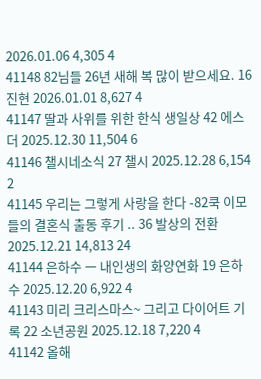2026.01.06 4,305 4
41148 82님들 26년 새해 복 많이 받으세요. 16 진현 2026.01.01 8,627 4
41147 딸과 사위를 위한 한식 생일상 42 에스더 2025.12.30 11,504 6
41146 챌시네소식 27 챌시 2025.12.28 6,154 2
41145 우리는 그렇게 사랑을 한다 -82쿡 이모들의 결혼식 출동 후기 .. 36 발상의 전환 2025.12.21 14,813 24
41144 은하수 ㅡ 내인생의 화양연화 19 은하수 2025.12.20 6,922 4
41143 미리 크리스마스~ 그리고 다이어트 기록 22 소년공원 2025.12.18 7,220 4
41142 올해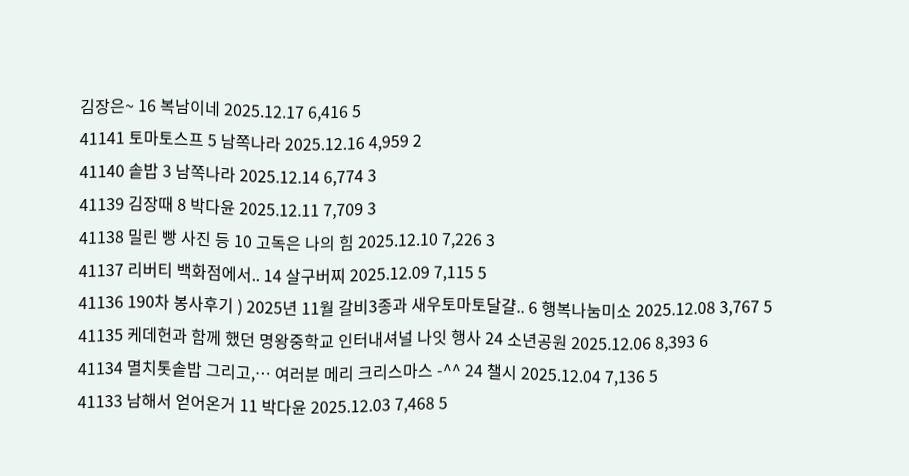김장은~ 16 복남이네 2025.12.17 6,416 5
41141 토마토스프 5 남쪽나라 2025.12.16 4,959 2
41140 솥밥 3 남쪽나라 2025.12.14 6,774 3
41139 김장때 8 박다윤 2025.12.11 7,709 3
41138 밀린 빵 사진 등 10 고독은 나의 힘 2025.12.10 7,226 3
41137 리버티 백화점에서.. 14 살구버찌 2025.12.09 7,115 5
41136 190차 봉사후기 ) 2025년 11월 갈비3종과 새우토마토달걀.. 6 행복나눔미소 2025.12.08 3,767 5
41135 케데헌과 함께 했던 명왕중학교 인터내셔널 나잇 행사 24 소년공원 2025.12.06 8,393 6
41134 멸치톳솥밥 그리고,… 여러분 메리 크리스마스 -^^ 24 챌시 2025.12.04 7,136 5
41133 남해서 얻어온거 11 박다윤 2025.12.03 7,468 5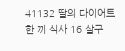41132 딸의 다이어트 한 끼 식사 16 살구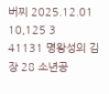버찌 2025.12.01 10,125 3
41131 명왕성의 김장 28 소년공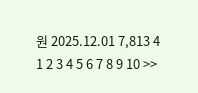원 2025.12.01 7,813 4
1 2 3 4 5 6 7 8 9 10 >>